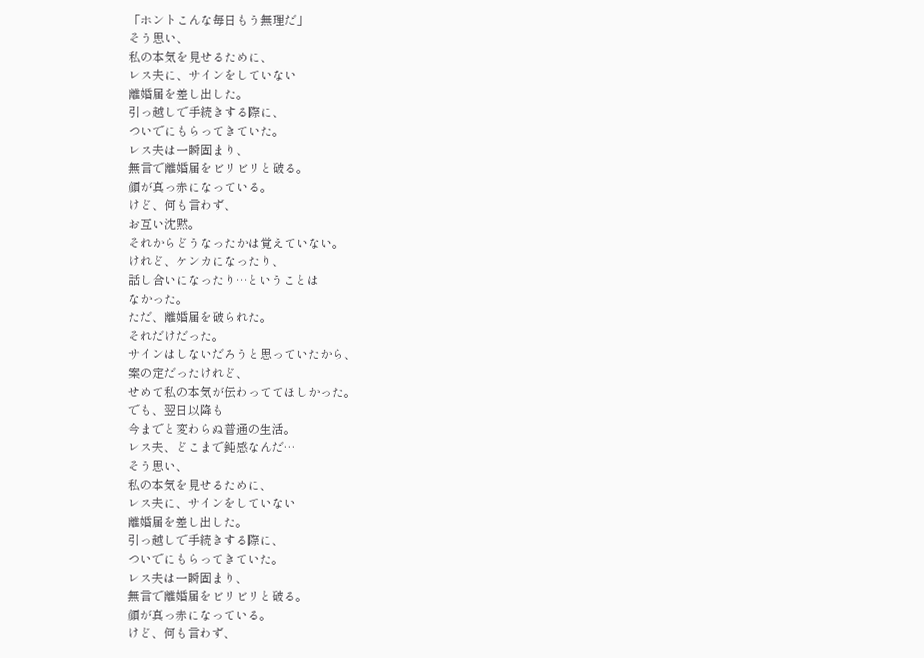「ホントこんな毎日もう無理だ」
そう思い、
私の本気を見せるために、
レス夫に、サインをしていない
離婚届を差し出した。
引っ越しで手続きする際に、
ついでにもらってきていた。
レス夫は一瞬固まり、
無言で離婚届をビリビリと破る。
顔が真っ赤になっている。
けど、何も言わず、
お互い沈黙。
それからどうなったかは覚えていない。
けれど、ケンカになったり、
話し合いになったり…ということは
なかった。
ただ、離婚届を破られた。
それだけだった。
サインはしないだろうと思っていたから、
案の定だったけれど、
せめて私の本気が伝わっててほしかった。
でも、翌日以降も
今までと変わらぬ普通の生活。
レス夫、どこまで鈍感なんだ…
そう思い、
私の本気を見せるために、
レス夫に、サインをしていない
離婚届を差し出した。
引っ越しで手続きする際に、
ついでにもらってきていた。
レス夫は一瞬固まり、
無言で離婚届をビリビリと破る。
顔が真っ赤になっている。
けど、何も言わず、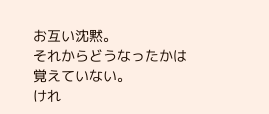お互い沈黙。
それからどうなったかは覚えていない。
けれ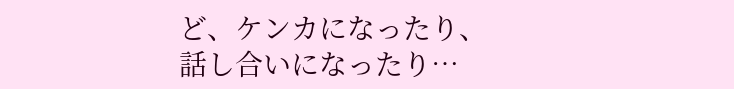ど、ケンカになったり、
話し合いになったり…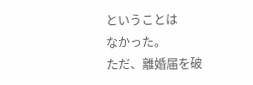ということは
なかった。
ただ、離婚届を破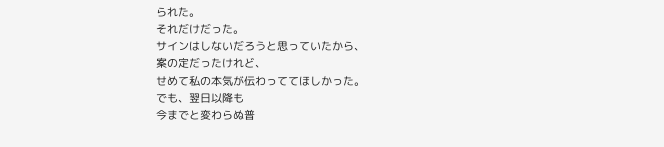られた。
それだけだった。
サインはしないだろうと思っていたから、
案の定だったけれど、
せめて私の本気が伝わっててほしかった。
でも、翌日以降も
今までと変わらぬ普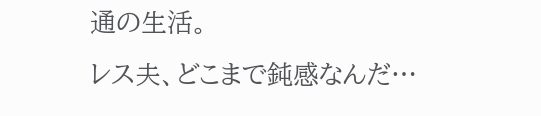通の生活。
レス夫、どこまで鈍感なんだ…